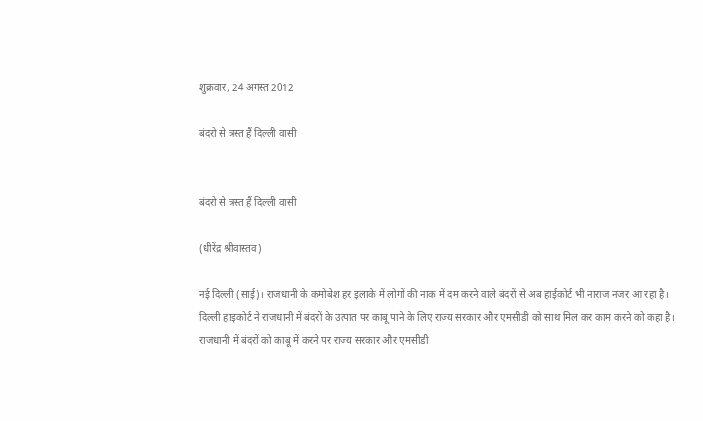शुक्रवार, 24 अगस्त 2012

बंदरो से त्रस्त हैं दिल्ली वासी


बंदरो से त्रस्त हैं दिल्ली वासी

(धीरेंद्र श्रीवास्तव)

नई दिल्ली (साई)। राजधानी के कमोबेश हर इलाके में लोगों की नाक में दम करने वाले बंदरों से अब हाईकोर्ट भी नाराज नजर आ रहा है। दिल्ली हाइकोर्ट ने राजधानी में बंदरों के उत्पात पर काबू पाने के लिए राज्य सरकार और एमसीडी को साथ मिल कर काम करने को कहा है। राजधानी में बंदरों को काबू में करने पर राज्य सरकार और एमसीडी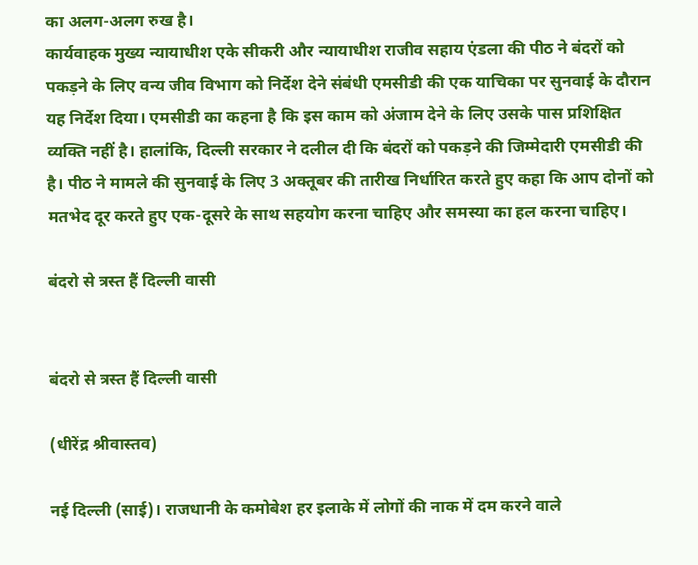का अलग-अलग रुख है।
कार्यवाहक मुख्य न्यायाधीश एके सीकरी और न्यायाधीश राजीव सहाय एंडला की पीठ ने बंदरों को पकड़ने के लिए वन्य जीव विभाग को निर्देश देने संबंधी एमसीडी की एक याचिका पर सुनवाई के दौरान यह निर्देश दिया। एमसीडी का कहना है कि इस काम को अंजाम देने के लिए उसके पास प्रशिक्षित व्यक्ति नहीं है। हालांकि, दिल्ली सरकार ने दलील दी कि बंदरों को पकड़ने की जिम्मेदारी एमसीडी की है। पीठ ने मामले की सुनवाई के लिए 3 अक्तूबर की तारीख निर्धारित करते हुए कहा कि आप दोनों को मतभेद दूर करते हुए एक-दूसरे के साथ सहयोग करना चाहिए और समस्या का हल करना चाहिए।

बंदरो से त्रस्त हैं दिल्ली वासी


बंदरो से त्रस्त हैं दिल्ली वासी

(धीरेंद्र श्रीवास्तव)

नई दिल्ली (साई)। राजधानी के कमोबेश हर इलाके में लोगों की नाक में दम करने वाले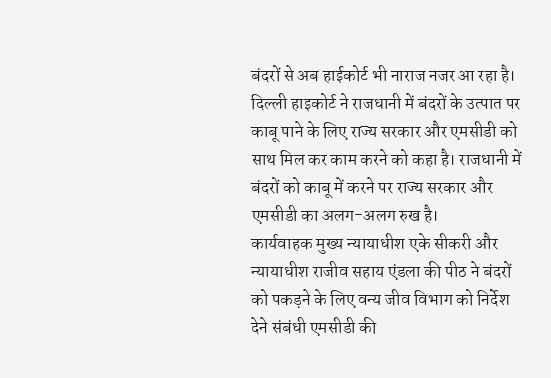बंदरों से अब हाईकोर्ट भी नाराज नजर आ रहा है। दिल्ली हाइकोर्ट ने राजधानी में बंदरों के उत्पात पर काबू पाने के लिए राज्य सरकार और एमसीडी को साथ मिल कर काम करने को कहा है। राजधानी में बंदरों को काबू में करने पर राज्य सरकार और एमसीडी का अलग-अलग रुख है।
कार्यवाहक मुख्य न्यायाधीश एके सीकरी और न्यायाधीश राजीव सहाय एंडला की पीठ ने बंदरों को पकड़ने के लिए वन्य जीव विभाग को निर्देश देने संबंधी एमसीडी की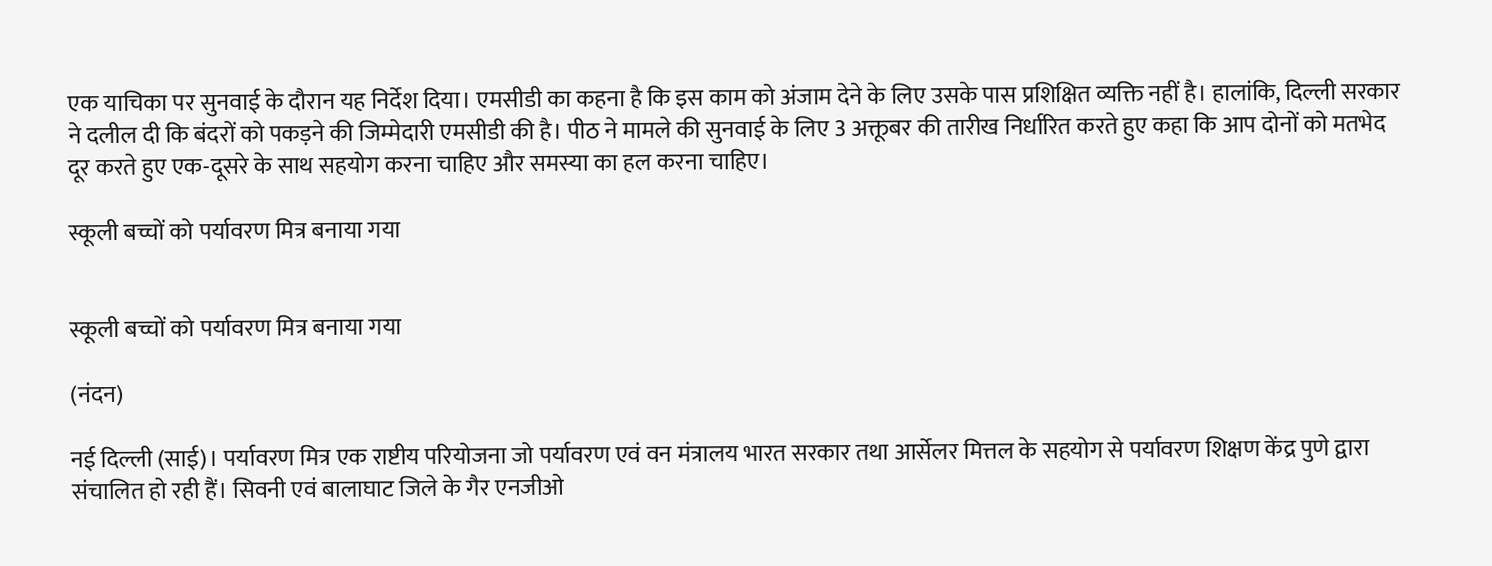एक याचिका पर सुनवाई के दौरान यह निर्देश दिया। एमसीडी का कहना है कि इस काम को अंजाम देने के लिए उसके पास प्रशिक्षित व्यक्ति नहीं है। हालांकि, दिल्ली सरकार ने दलील दी कि बंदरों को पकड़ने की जिम्मेदारी एमसीडी की है। पीठ ने मामले की सुनवाई के लिए 3 अक्तूबर की तारीख निर्धारित करते हुए कहा कि आप दोनों को मतभेद दूर करते हुए एक-दूसरे के साथ सहयोग करना चाहिए और समस्या का हल करना चाहिए।

स्कूली बच्चों को पर्यावरण मित्र बनाया गया


स्कूली बच्चों को पर्यावरण मित्र बनाया गया

(नंदन)

नई दिल्ली (साई)। पर्यावरण मित्र एक राष्टीय परियोजना जो पर्यावरण एवं वन मंत्रालय भारत सरकार तथा आर्सेलर मित्तल के सहयोग से पर्यावरण शिक्षण केंद्र पुणे द्वारा संचालित हो रही हैं। सिवनी एवं बालाघाट जिले के गैर एनजीओ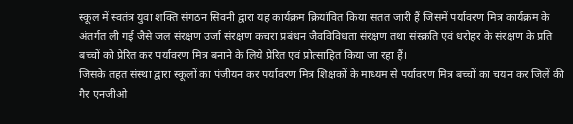स्कूल में स्वतंत्र युवा शक्ति संगठन सिवनी द्वारा यह कार्यक्रम क्रियांवित किया सतत जारी हैं जिसमें पर्यावरण मित्र कार्यक्रम के अंतर्गत ली गई जैसे जल संरक्षण उर्जा संरक्षण कचरा प्रबंधन जैवविविधता संरक्षण तथा संस्क्रति एवं धरोहर के संरक्षण के प्रति बच्चों को प्रेरित कर पर्यावरण मित्र बनाने के लिये प्रेरित एवं प्रोत्साहित किया जा रहा हैं।
जिसके तहत संस्था द्वारा स्कूलों का पंजीयन कर पर्यावरण मित्र शिक्षकों के माध्यम से पर्यावरण मित्र बच्चों का चयन कर जिलें की गैर एनजीओ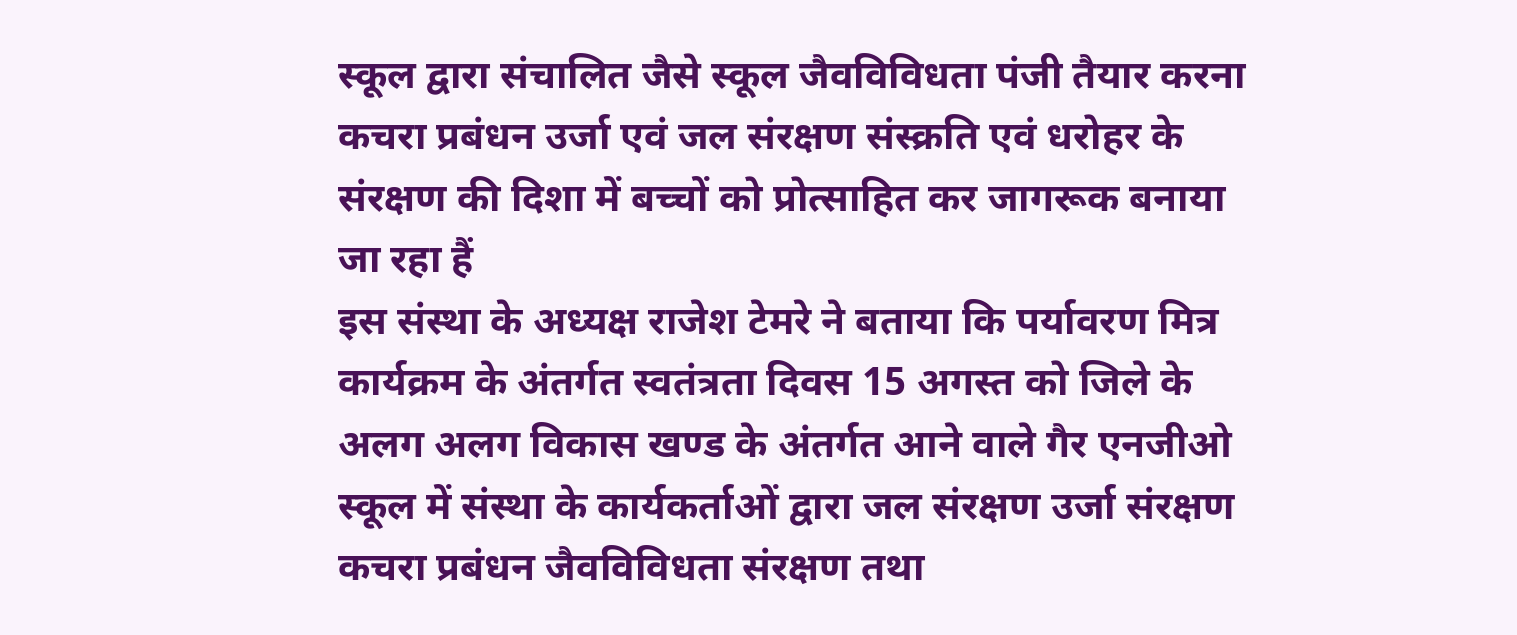स्कूल द्वारा संचालित जैसे स्कूल जैवविविधता पंजी तैयार करना कचरा प्रबंधन उर्जा एवं जल संरक्षण संस्क्रति एवं धरोहर के संरक्षण की दिशा में बच्चों को प्रोत्साहित कर जागरूक बनाया जा रहा हैं
इस संस्था के अध्यक्ष राजेश टेमरे ने बताया कि पर्यावरण मित्र कार्यक्रम के अंतर्गत स्वतंत्रता दिवस 15 अगस्त को जिले के अलग अलग विकास खण्ड के अंतर्गत आने वाले गैर एनजीओ स्कूल में संस्था के कार्यकर्ताओं द्वारा जल संरक्षण उर्जा संरक्षण कचरा प्रबंधन जैवविविधता संरक्षण तथा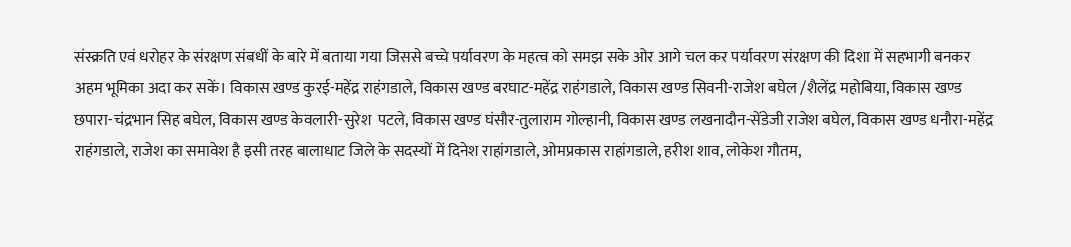संस्क्रति एवं धरोहर के संरक्षण संबधीं के बारे में बताया गया जिससे बच्चे पर्यावरण के महत्व को समझ सके ओर आगे चल कर पर्यावरण संरक्षण की दिशा में सहभागी बनकर अहम भूमिका अदा कर सकें। विकास खण्ड कुरई-महेंद्र राहंगडाले, विकास खण्ड बरघाट-महेंद्र राहंगडाले, विकास खण्ड सिवनी-राजेश बघेल /शैलेंद्र महोबिया, विकास खण्ड छपारा-चंद्रभान सिह बघेल, विकास खण्ड केवलारी-सुरेश  पटले, विकास खण्ड घंसौर-तुलाराम गोल्हानी, विकास खण्ड लखनादौन-सेंडेजी राजेश बघेल, विकास खण्ड धनौरा-महेंद्र राहंगडाले, राजेश का समावेश है इसी तरह बालाधाट जिले के सदस्यों में दिनेश राहांगडाले, ओमप्रकास राहांगडाले, हरीश शाव, लोकेश गौतम,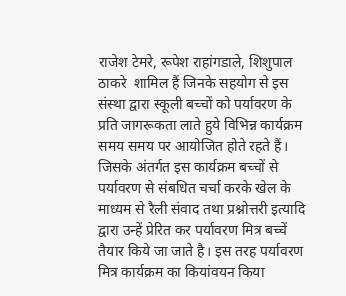राजेश टेमरे, रूपेश राहांगडाले, शिशुपाल ठाकरे  शामिल हैं जिनके सहयोग से इस संस्था द्वारा स्कूली बच्चों को पर्यावरण के प्रति जागरूकता लाते हुये विभिन्न कार्यक्रम समय समय पर आयोजित होते रहते हैं। जिसके अंतर्गत इस कार्यक्रम बच्चों से पर्यावरण से संबधित चर्चा करके खेल के माध्यम से रैली संवाद तथा प्रश्नोत्तरी इत्यादि द्वारा उन्हें प्रेरित कर पर्यावरण मित्र बच्चें तैयार किये जा जाते है। इस तरह पर्यावरण मित्र कार्यक्रम का कियांवयन किया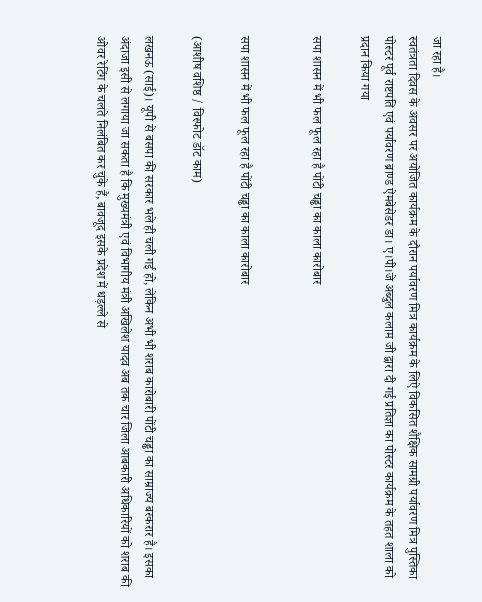जा रहा है।
स्वतंत्रता दिवस के अवसर पर अयोजित कार्यक्रम के दौरान पर्यावरण मित्र कार्यक्रम के लिऐ विकसित शैक्षिक सामग्री पर्यावरण मित्र पुस्तिका पोस्टर पूर्व राष्टपति एवं पर्यावरण ब्राण्ड ऐमबेसेडर डा। ए।पी।जे अब्दुल कलाम जी द्वारा दी गई प्रतिज्ञा का पोस्टर कार्यक्रम के तहत शाला को प्रदान किया गया

सपा शासन में भी फल फूल रहा है पोंटी चड्ढा का काला कारोबार


सपा शासन में भी फल फूल रहा है पोंटी चड्ढा का काला कारोबार

(आशीष वशिष्ठ / विस्फोट डॉट काम)

लखनऊ (साई)। यूपी से बसपा की सरकार भले ही चली गई हो, लेकिन अभी भी शराब कारोबारी पोंटी चड्ढा का साम्राज्य बरकरार है। इसका अंदाजा इसी से लगाया जा सकता है कि मुख्यमंत्री एवं विभागीय मंत्री अखिलेश यादव अब तक चार जिला आबकारी अधिकारियों को शराब की ओवर रेटिंग के चलते निलंबित कर चुके हैं, बावजूद इसके प्रदेश में धड़ल्ले से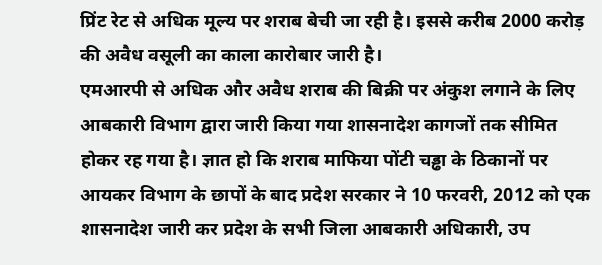प्रिंट रेट से अधिक मूल्य पर शराब बेची जा रही है। इससे करीब 2000 करोड़ की अवैध वसूली का काला कारोबार जारी है।
एमआरपी से अधिक और अवैध शराब की बिक्री पर अंकुश लगाने के लिए आबकारी विभाग द्वारा जारी किया गया शासनादेश कागजों तक सीमित होकर रह गया है। ज्ञात हो कि शराब माफिया पोंटी चड्ढा के ठिकानों पर आयकर विभाग के छापों के बाद प्रदेश सरकार ने 10 फरवरी, 2012 को एक शासनादेश जारी कर प्रदेश के सभी जिला आबकारी अधिकारी, उप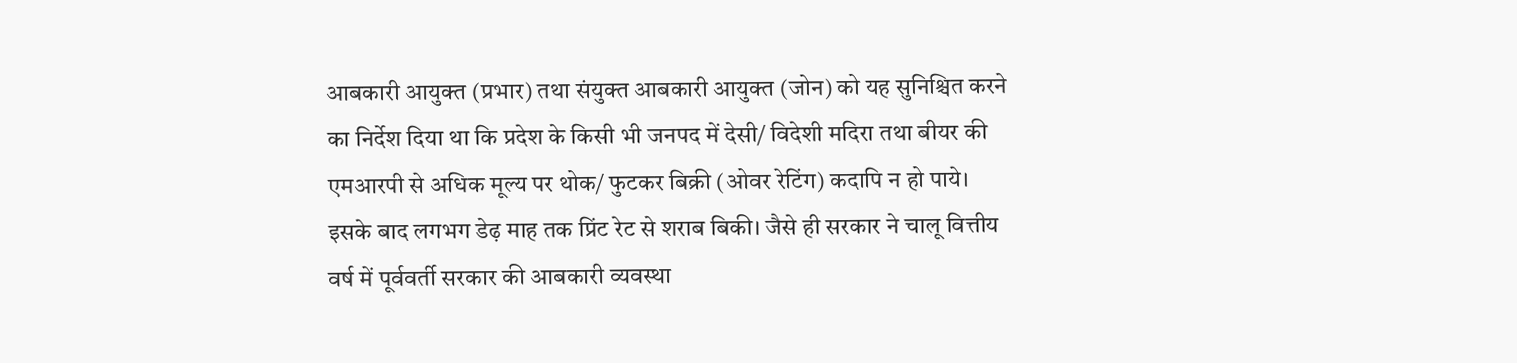आबकारी आयुक्त (प्रभार) तथा संयुक्त आबकारी आयुक्त (जोन) को यह सुनिश्चित करने का निर्देश दिया था कि प्रदेश के किसी भी जनपद में देसी/ विदेशी मदिरा तथा बीयर की एमआरपी से अधिक मूल्य पर थोक/ फुटकर बिक्री (ओवर रेटिंग) कदापि न हो पाये।
इसके बाद लगभग डेढ़ माह तक प्रिंट रेट से शराब बिकी। जैसे ही सरकार ने चालू वित्तीय वर्ष में पूर्ववर्ती सरकार की आबकारी व्यवस्था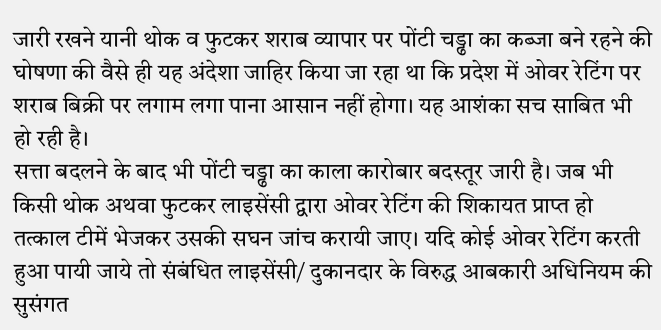जारी रखने यानी थोक व फुटकर शराब व्यापार पर पोंटी चड्ढा का कब्जा बने रहने की घोषणा की वैसे ही यह अंदेशा जाहिर किया जा रहा था कि प्रदेश में ओवर रेटिंग पर शराब बिक्री पर लगाम लगा पाना आसान नहीं होगा। यह आशंका सच साबित भी हो रही है।
सत्ता बदलने के बाद भी पोंटी चड्ढा का काला कारोबार बदस्तूर जारी है। जब भी किसी थोक अथवा फुटकर लाइसेंसी द्वारा ओवर रेटिंग की शिकायत प्राप्त हो तत्काल टीमें भेजकर उसकी सघन जांच करायी जाए। यदि कोई ओवर रेटिंग करती हुआ पायी जाये तो संबंधित लाइसेंसी/ दुकानदार के विरुद्ध आबकारी अधिनियम की सुसंगत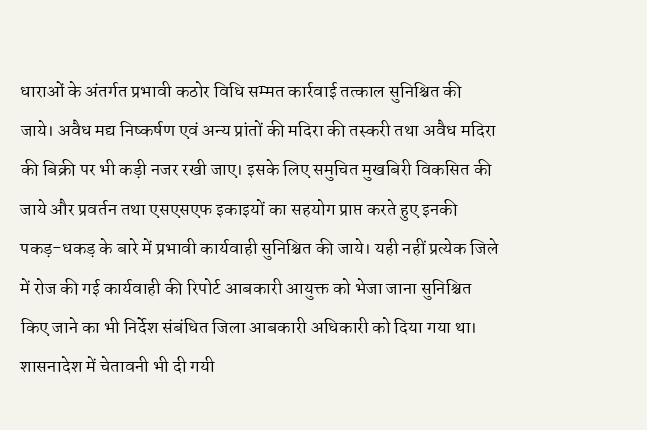धाराओं के अंतर्गत प्रभावी कठोर विधि सम्मत कार्रवाई तत्काल सुनिश्चित की जाये। अवैध मद्य निष्कर्षण एवं अन्य प्रांतों की मदिरा की तस्करी तथा अवैध मदिरा की बिक्री पर भी कड़ी नजर रखी जाए। इसके लिए समुचित मुखबिरी विकसित की जाये और प्रवर्तन तथा एसएसएफ इकाइयों का सहयोग प्राप्त करते हुए इनकी पकड़-धकड़ के बारे में प्रभावी कार्यवाही सुनिश्चित की जाये। यही नहीं प्रत्येक जिले में रोज की गई कार्यवाही की रिपोर्ट आबकारी आयुक्त को भेजा जाना सुनिश्चित किए जाने का भी निर्देश संबंधित जिला आबकारी अधिकारी को दिया गया था।
शासनादेश में चेतावनी भी दी गयी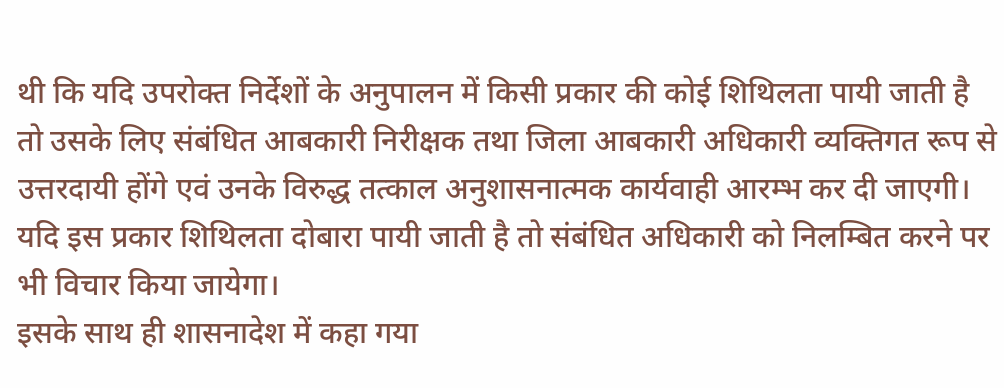थी कि यदि उपरोक्त निर्देशों के अनुपालन में किसी प्रकार की कोई शिथिलता पायी जाती है तो उसके लिए संबंधित आबकारी निरीक्षक तथा जिला आबकारी अधिकारी व्यक्तिगत रूप से उत्तरदायी होंगे एवं उनके विरुद्ध तत्काल अनुशासनात्मक कार्यवाही आरम्भ कर दी जाएगी। यदि इस प्रकार शिथिलता दोबारा पायी जाती है तो संबंधित अधिकारी को निलम्बित करने पर भी विचार किया जायेगा।
इसके साथ ही शासनादेश में कहा गया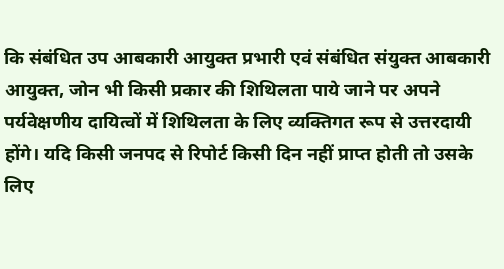कि संबंधित उप आबकारी आयुक्त प्रभारी एवं संबंधित संयुक्त आबकारी आयुक्त, जोन भी किसी प्रकार की शिथिलता पाये जाने पर अपने पर्यवेक्षणीय दायित्वों में शिथिलता के लिए व्यक्तिगत रूप से उत्तरदायी होंगे। यदि किसी जनपद से रिपोर्ट किसी दिन नहीं प्राप्त होती तो उसके लिए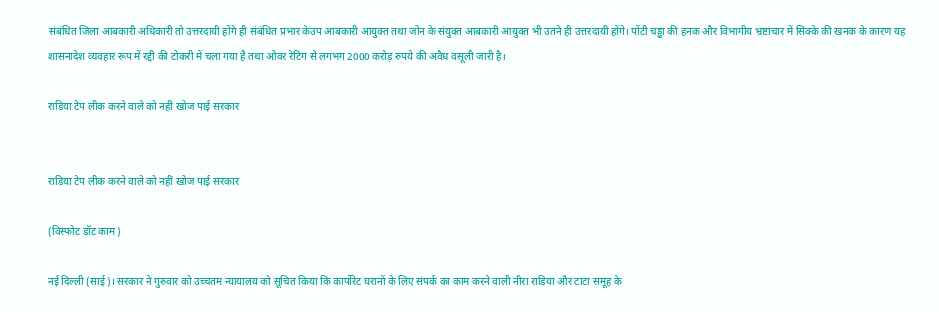संबंधित जिला आबकारी अधिकारी तो उत्तरदायी होंगे ही संबंधित प्रभार केउप आबकारी आयुक्त तथा जोन के संयुक्त आबकारी आयुक्त भी उतने ही उत्तरदायी होंगे। पोंटी चड्ढा की हनक और विभागीय भ्रष्टाचार में सिक्के की खनक के कारण यह शासनादेश व्यवहार रूप में रद्दी की टोकरी में चला गया है तथा ओवर रेटिंग से लगभग 2000 करोड़ रुपये की अवैध वसूली जारी है।

राडिया टेप लीक करने वाले को नहीं खोज पाई सरकार


राडिया टेप लीक करने वाले को नहीं खोज पाई सरकार

(विस्फोट डॉट काम)

नई दिल्ली (साई)। सरकार ने गुरुवार को उच्चतम न्यायालय को सूचित किया कि कार्पोरेट घरानों के लिए संपर्क का काम करने वाली नीरा राडिया और टाटा समूह के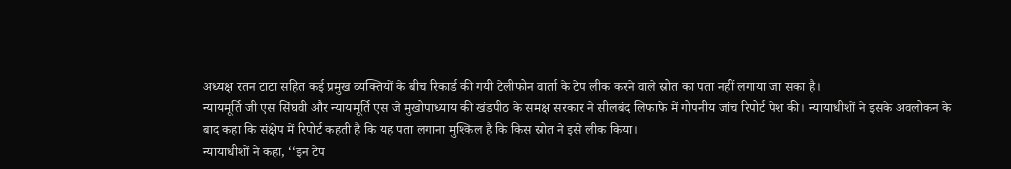अध्यक्ष रतन टाटा सहित कई प्रमुख व्यक्तियों के बीच रिकार्ड की गयी टेलीफोन वार्ता के टेप लीक करने वाले स्रोत का पता नहीं लगाया जा सका है।
न्यायमूर्ति जी एस सिंघवी और न्यायमूर्ति एस जे मुखोपाध्याय की खंडपीठ के समक्ष सरकार ने सीलबंद लिफाफे में गोपनीय जांच रिपोर्ट पेश की। न्यायाधीशों ने इसके अवलोकन के बाद कहा कि संक्षेप में रिपोर्ट कहती है कि यह पता लगाना मुश्किल है कि किस स्रोत ने इसे लीक किया।
न्यायाधीशों ने कहा, ‘‘इन टेप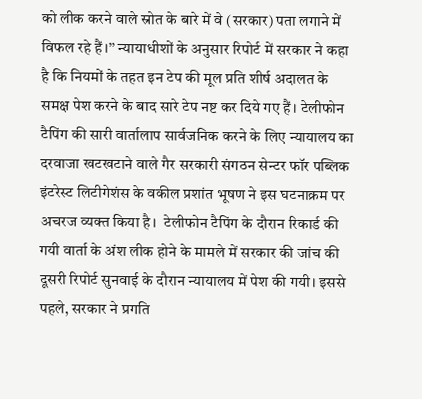को लीक करने वाले स्रोत के बारे में वे (सरकार) पता लगाने में विफल रहे हैं।’’ न्यायाधीशों के अनुसार रिपोर्ट में सरकार ने कहा है कि नियमों के तहत इन टेप की मूल प्रति शीर्ष अदालत के समक्ष पेश करने के बाद सारे टेप नष्ट कर दिये गए हैं। टेलीफोन टैपिंग की सारी वार्तालाप सार्वजनिक करने के लिए न्यायालय का दरवाजा खटखटाने वाले गैर सरकारी संगठन सेन्टर फॉर पब्लिक इंटरेस्ट लिटीगेशंस के वकील प्रशांत भूषण ने इस घटनाक्रम पर अचरज व्यक्त किया है।  टेलीफोन टैपिंग के दौरान रिकार्ड की गयी वार्ता के अंश लीक होने के मामले में सरकार की जांच की दूसरी रिपोर्ट सुनवाई के दौरान न्यायालय में पेश की गयी। इससे पहले, सरकार ने प्रगति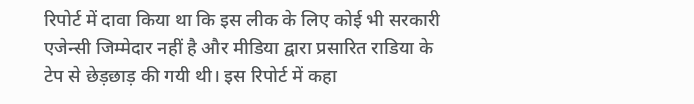रिपोर्ट में दावा किया था कि इस लीक के लिए कोई भी सरकारी एजेन्सी जिम्मेदार नहीं है और मीडिया द्वारा प्रसारित राडिया के टेप से छेड़छाड़ की गयी थी। इस रिपोर्ट में कहा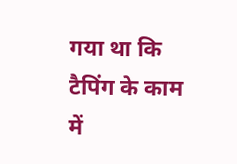गया था कि टैपिंग के काम में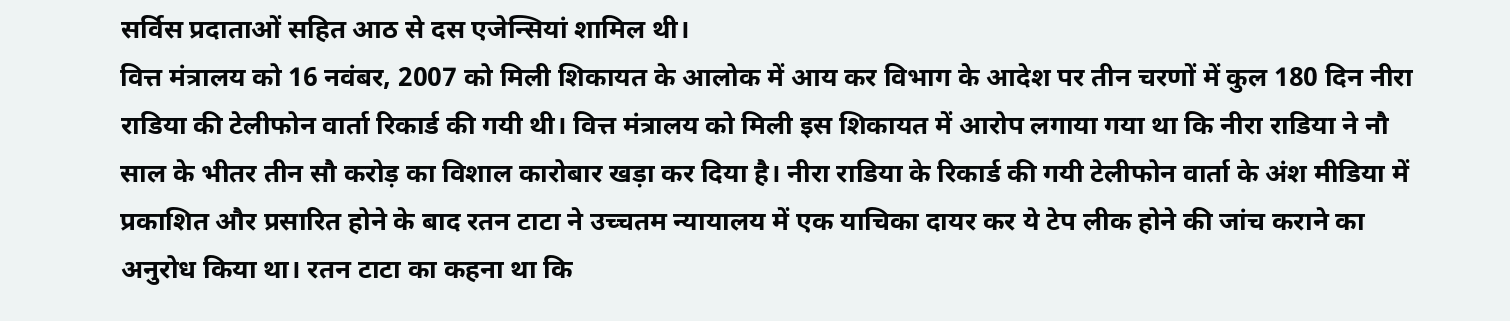सर्विस प्रदाताओं सहित आठ से दस एजेन्सियां शामिल थी।
वित्त मंत्रालय को 16 नवंबर, 2007 को मिली शिकायत के आलोक में आय कर विभाग के आदेश पर तीन चरणों में कुल 180 दिन नीरा राडिया की टेलीफोन वार्ता रिकार्ड की गयी थी। वित्त मंत्रालय को मिली इस शिकायत में आरोप लगाया गया था कि नीरा राडिया ने नौ साल के भीतर तीन सौ करोड़ का विशाल कारोबार खड़ा कर दिया है। नीरा राडिया के रिकार्ड की गयी टेलीफोन वार्ता के अंश मीडिया में प्रकाशित और प्रसारित होने के बाद रतन टाटा ने उच्चतम न्यायालय में एक याचिका दायर कर ये टेप लीक होने की जांच कराने का अनुरोध किया था। रतन टाटा का कहना था कि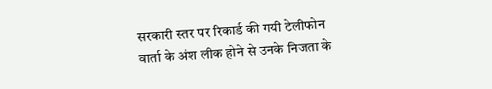सरकारी स्तर पर रिकार्ड की गयी टेलीफोन वार्ता के अंश लीक होने से उनके निजता के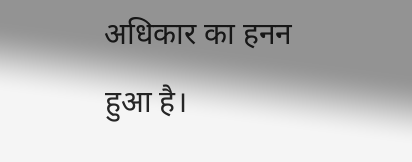अधिकार का हनन हुआ है।